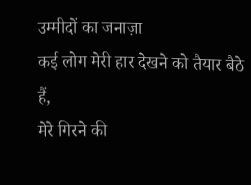उम्मीदों का जनाज़ा
कई लोग मेरी हार देखने को तैयार बैठे हैं,
मेरे गिरने की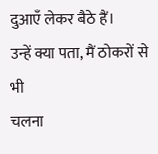दुआएँ लेकर बैठे हैं।
उन्हें क्या पता, मैं ठोकरों से भी
चलना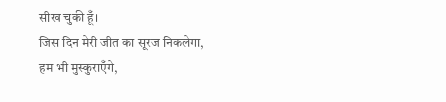सीख चुकी हूँ।
जिस दिन मेरी जीत का सूरज निकलेगा,
हम भी मुस्कुराएँगे,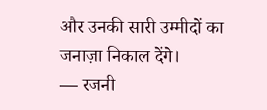और उनकी सारी उम्मीदों का
जनाज़ा निकाल देंगे।
— रजनी